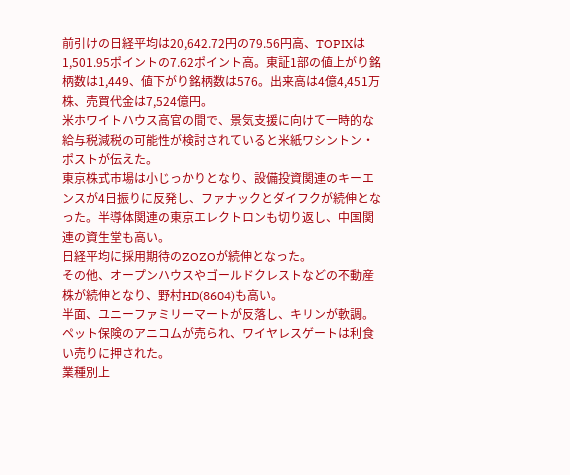前引けの日経平均は20,642.72円の79.56円高、TOPIXは1,501.95ポイントの7.62ポイント高。東証1部の値上がり銘柄数は1,449、値下がり銘柄数は576。出来高は4億4,451万株、売買代金は7,524億円。
米ホワイトハウス高官の間で、景気支援に向けて一時的な給与税減税の可能性が検討されていると米紙ワシントン・ポストが伝えた。
東京株式市場は小じっかりとなり、設備投資関連のキーエンスが4日振りに反発し、ファナックとダイフクが続伸となった。半導体関連の東京エレクトロンも切り返し、中国関連の資生堂も高い。
日経平均に採用期待のZOZOが続伸となった。
その他、オープンハウスやゴールドクレストなどの不動産株が続伸となり、野村HD(8604)も高い。
半面、ユニーファミリーマートが反落し、キリンが軟調。
ペット保険のアニコムが売られ、ワイヤレスゲートは利食い売りに押された。
業種別上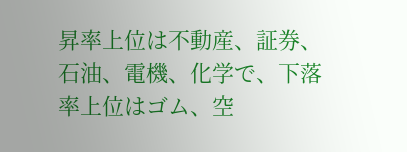昇率上位は不動産、証券、石油、電機、化学で、下落率上位はゴム、空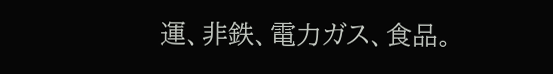運、非鉄、電力ガス、食品。